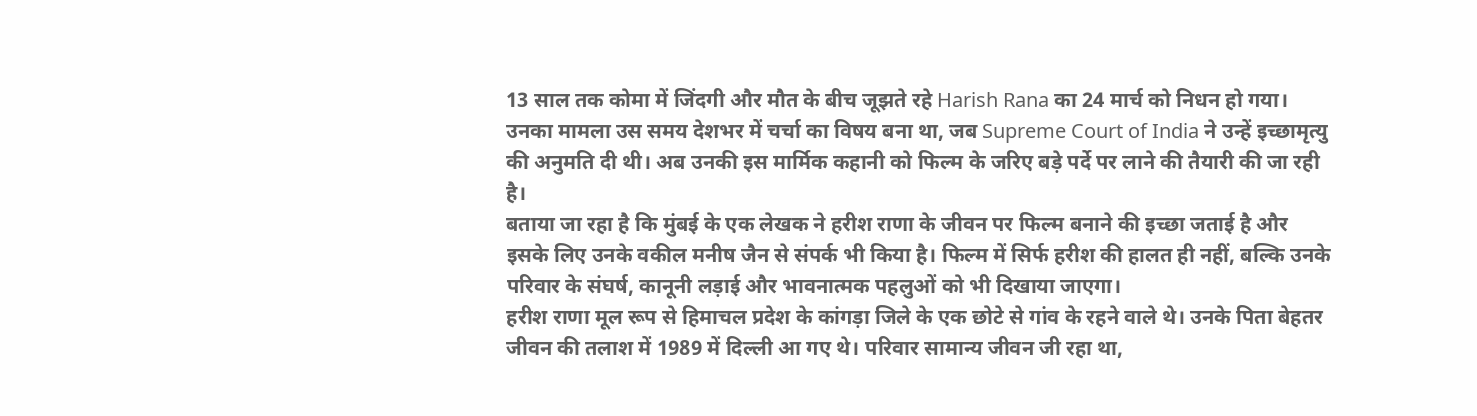13 साल तक कोमा में जिंदगी और मौत के बीच जूझते रहे Harish Rana का 24 मार्च को निधन हो गया। उनका मामला उस समय देशभर में चर्चा का विषय बना था, जब Supreme Court of India ने उन्हें इच्छामृत्यु की अनुमति दी थी। अब उनकी इस मार्मिक कहानी को फिल्म के जरिए बड़े पर्दे पर लाने की तैयारी की जा रही है।
बताया जा रहा है कि मुंबई के एक लेखक ने हरीश राणा के जीवन पर फिल्म बनाने की इच्छा जताई है और इसके लिए उनके वकील मनीष जैन से संपर्क भी किया है। फिल्म में सिर्फ हरीश की हालत ही नहीं, बल्कि उनके परिवार के संघर्ष, कानूनी लड़ाई और भावनात्मक पहलुओं को भी दिखाया जाएगा।
हरीश राणा मूल रूप से हिमाचल प्रदेश के कांगड़ा जिले के एक छोटे से गांव के रहने वाले थे। उनके पिता बेहतर जीवन की तलाश में 1989 में दिल्ली आ गए थे। परिवार सामान्य जीवन जी रहा था,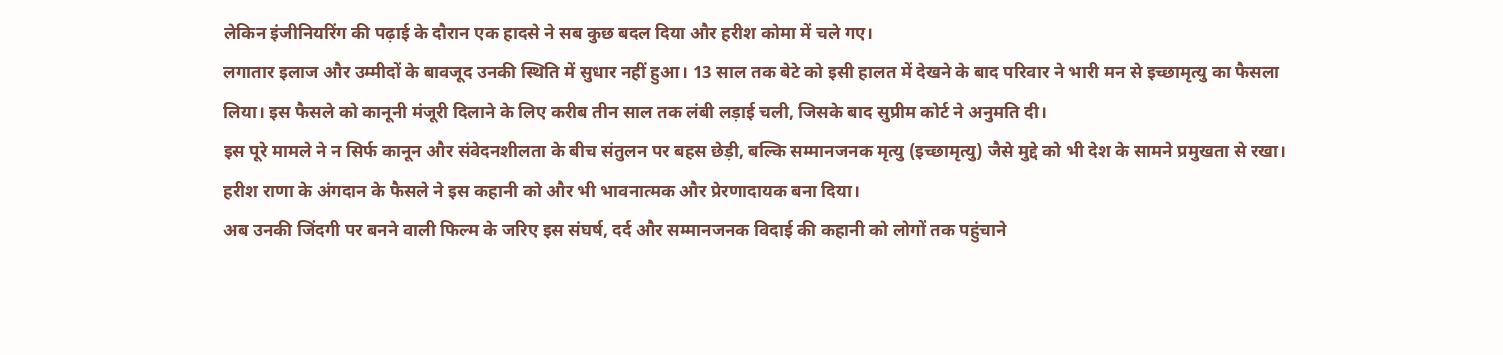लेकिन इंजीनियरिंग की पढ़ाई के दौरान एक हादसे ने सब कुछ बदल दिया और हरीश कोमा में चले गए।
लगातार इलाज और उम्मीदों के बावजूद उनकी स्थिति में सुधार नहीं हुआ। 13 साल तक बेटे को इसी हालत में देखने के बाद परिवार ने भारी मन से इच्छामृत्यु का फैसला लिया। इस फैसले को कानूनी मंजूरी दिलाने के लिए करीब तीन साल तक लंबी लड़ाई चली, जिसके बाद सुप्रीम कोर्ट ने अनुमति दी।
इस पूरे मामले ने न सिर्फ कानून और संवेदनशीलता के बीच संतुलन पर बहस छेड़ी, बल्कि सम्मानजनक मृत्यु (इच्छामृत्यु) जैसे मुद्दे को भी देश के सामने प्रमुखता से रखा। हरीश राणा के अंगदान के फैसले ने इस कहानी को और भी भावनात्मक और प्रेरणादायक बना दिया।
अब उनकी जिंदगी पर बनने वाली फिल्म के जरिए इस संघर्ष, दर्द और सम्मानजनक विदाई की कहानी को लोगों तक पहुंचाने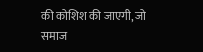की कोशिश की जाएगी, जो समाज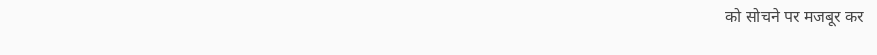को सोचने पर मजबूर कर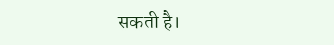सकती है।